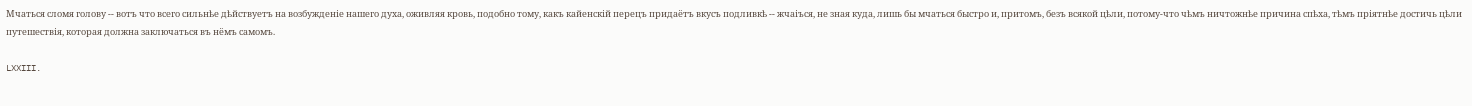Мчаться сломя голову -- вотъ что всего сильнѣе дѣйствуетъ на возбужденіе нашего духа, оживляя кровь, подобно тому, какъ кайенскій перецъ придаётъ вкусъ подливкѣ -- жчаіъся, не зная куда, лишь бы мчаться быстро и, притомъ, безъ всякой цѣли, потому-что чѣмъ ничтожнѣе причина спѣха, тѣмъ пріятнѣе достичь цѣли путешествія, которая должна заключаться въ нёмъ самомъ.

LXXIII.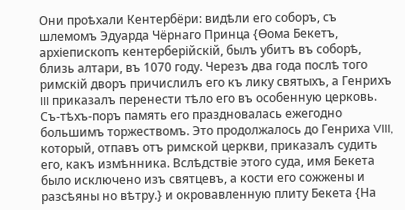Они проѣхали Кентербёри: видѣли его соборъ, съ шлемомъ Эдуарда Чёрнаго Принца {Ѳома Бекетъ, архіепископъ кентерберійскій, былъ убитъ въ соборѣ, близь алтари, въ 1070 году. Черезъ два года послѣ того римскій дворъ причислилъ его къ лику святыхъ, а Генрихъ III приказалъ перенести тѣло его въ особенную церковь. Съ-тѣхъ-поръ память его праздновалась ежегодно большимъ торжествомъ. Это продолжалось до Генриха VIII, который, отпавъ отъ римской церкви, приказалъ судить его, какъ измѣнника. Вслѣдствіе этого суда, имя Бекета было исключено изъ святцевъ, а кости его сожжены и разсѣяны но вѣтру.} и окровавленную плиту Бекета {На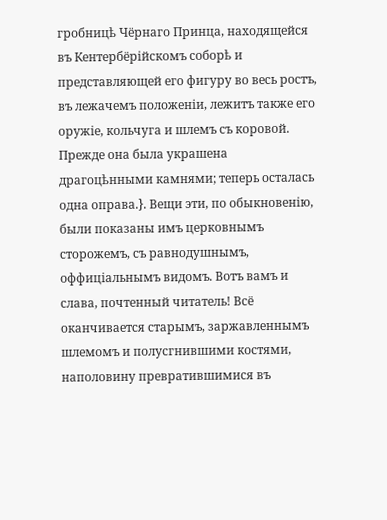гробницѣ Чёрнаго Принца, находящейся въ Кентербёрійскомъ соборѣ и представляющей его фигуру во весь ростъ, въ лежачемъ положеніи, лежитъ также его оружіе, кольчуга и шлемъ съ коровой. Прежде она была украшена драгоцѣнными камнями; теперь осталась одна оправа.}. Вещи эти, по обыкновенію, были показаны имъ церковнымъ сторожемъ, съ равнодушнымъ, оффиціальнымъ видомъ. Вотъ вамъ и слава, почтенный читатель! Всё оканчивается старымъ, заржавленнымъ шлемомъ и полусгнившими костями, наполовину превратившимися въ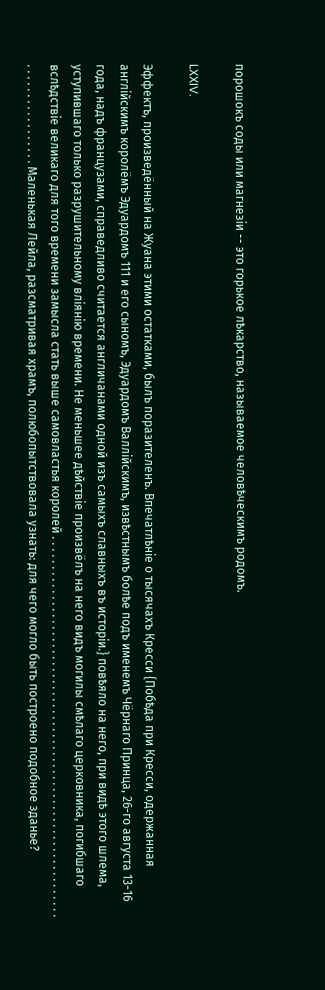порошокъ соды или магнезіи -- это горькое лѣкарство, называемое человѣческимъ родомъ.

LXXIV.

Эффектъ, произведённый на Жуана этими остатками, былъ поразителенъ. Впечатлѣніе о тысячахъ Кресси {Побѣда при Кресси, одержанная англійскимъ королёмъ Эдуардомъ 111 и его сыномъ, Эдуардомъ Валлійскимъ, извѣстнымъ болѣе подъ именемъ Чёрнаго Принца, 26-го августа 13-16 года, надъ французами, справедливо считается англичанами одной изъ самыхъ славныхъ въ исторіи.} повѣяло на него, при видѣ этого шлема, уступившаго только разрушительному вліянію времени. Не меньшее дѣйствіе произвёлъ на него видъ могилы смѣлаго церковника, погибшаго вслѣдствіе великаго для того времени замысла стать выше самовластья королей . . . . . . . . . . . . . . . . . . . . . . . . . . . . . . . . . . . . . . . . . . . . . . . . . . . . . . . . . . . . . . . . . . . . . . . . . . . . . . . . . Маленькая Лейла, разсматривая храмъ, полюбопытствовала узнать: для чего могло быть построено подобное зданье?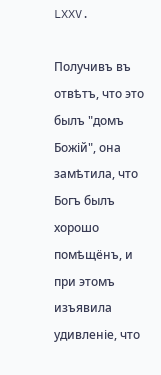LXXV.

Получивъ въ отвѣтъ, что это былъ "домъ Божій", она замѣтила, что Богъ былъ хорошо помѣщёнъ, и при этомъ изъявила удивленіе, что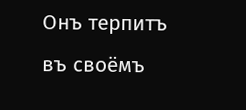Онъ терпитъ въ своёмъ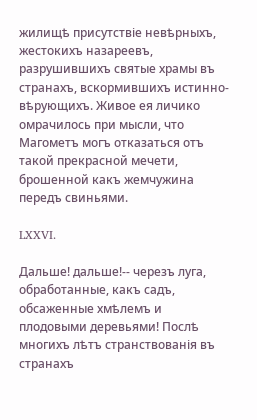жилищѣ присутствіе невѣрныхъ, жестокихъ назареевъ, разрушившихъ святые храмы въ странахъ, вскормившихъ истинно-вѣрующихъ. Живое ея личико омрачилось при мысли, что Магометъ могъ отказаться отъ такой прекрасной мечети, брошенной какъ жемчужина передъ свиньями.

LXXVI.

Дальше! дальше!-- черезъ луга, обработанные, какъ садъ, обсаженные хмѣлемъ и плодовыми деревьями! Послѣ многихъ лѣтъ странствованія въ странахъ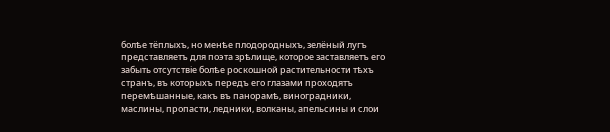болѣе тёплыхъ, но менѣе плодородныхъ, зелёный лугъ представляетъ для поэта зрѣлище, которое заставляетъ его забыть отсутствіе болѣе роскошной растительности тѣхъ странъ, въ которыхъ передъ его глазами проходятъ перемѣшанные, какъ въ панорамѣ, виноградники, маслины, пропасти, ледники, волканы, апельсины и слои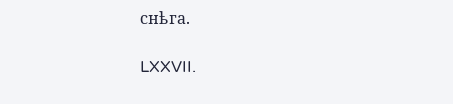снѣга.

LXXVII.